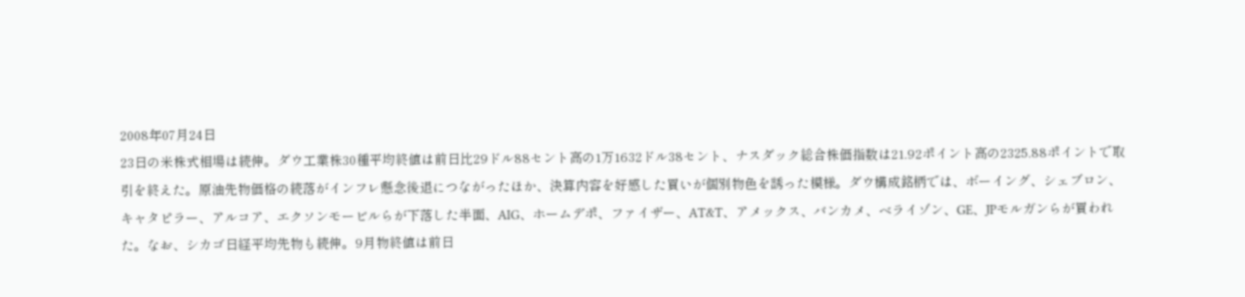2008年07月24日
23日の米株式相場は続伸。ダウ工業株30種平均終値は前日比29ドル88セント高の1万1632ドル38セント、ナスダック総合株価指数は21.92ポイント高の2325.88ポイントで取引を終えた。原油先物価格の続落がインフレ懸念後退につながったほか、決算内容を好感した買いが個別物色を誘った模様。ダウ構成銘柄では、ボーイング、シェブロン、キャタピラー、アルコア、エクソンモービルらが下落した半面、AIG、ホームデポ、ファイザー、AT&T、アメックス、バンカメ、ベライゾン、GE、JPモルガンらが買われた。なお、シカゴ日経平均先物も続伸。9月物終値は前日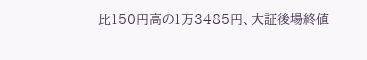比150円高の1万3485円、大証後場終値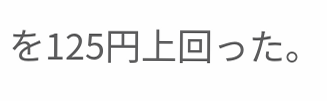を125円上回った。